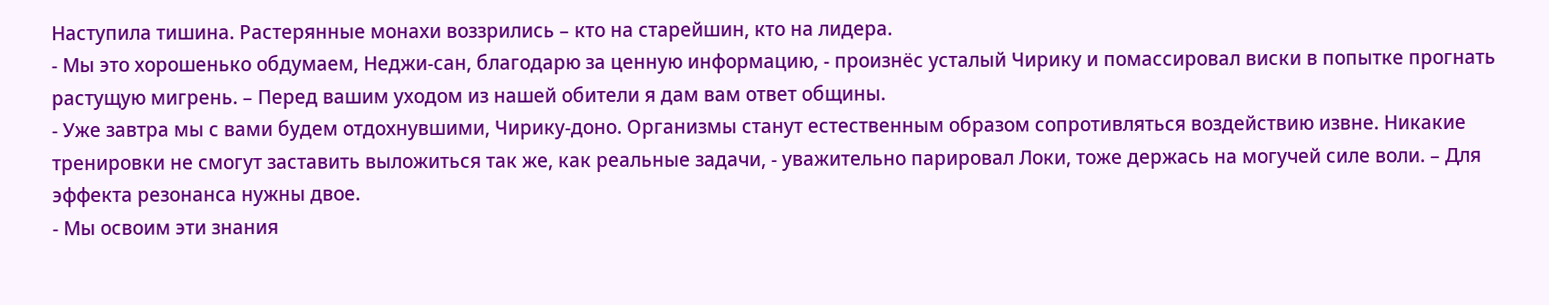Наступила тишина. Растерянные монахи воззрились – кто на старейшин, кто на лидера.
- Мы это хорошенько обдумаем, Неджи-сан, благодарю за ценную информацию, - произнёс усталый Чирику и помассировал виски в попытке прогнать растущую мигрень. – Перед вашим уходом из нашей обители я дам вам ответ общины.
- Уже завтра мы с вами будем отдохнувшими, Чирику-доно. Организмы станут естественным образом сопротивляться воздействию извне. Никакие тренировки не смогут заставить выложиться так же, как реальные задачи, - уважительно парировал Локи, тоже держась на могучей силе воли. – Для эффекта резонанса нужны двое.
- Мы освоим эти знания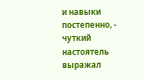и навыки постепенно, - чуткий настоятель выражал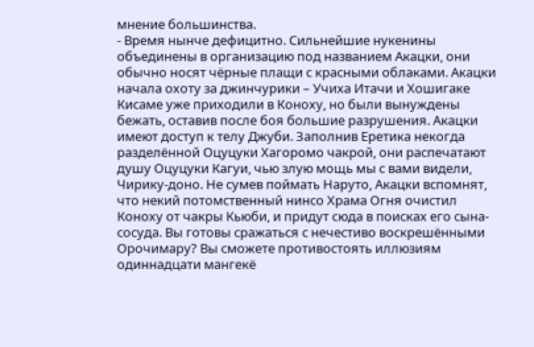мнение большинства.
- Время нынче дефицитно. Сильнейшие нукенины объединены в организацию под названием Акацки, они обычно носят чёрные плащи с красными облаками. Акацки начала охоту за джинчурики – Учиха Итачи и Хошигаке Кисаме уже приходили в Коноху, но были вынуждены бежать, оставив после боя большие разрушения. Акацки имеют доступ к телу Джуби. Заполнив Еретика некогда разделённой Оцуцуки Хагоромо чакрой, они распечатают душу Оцуцуки Кагуи, чью злую мощь мы с вами видели, Чирику-доно. Не сумев поймать Наруто, Акацки вспомнят, что некий потомственный нинсо Храма Огня очистил Коноху от чакры Кьюби, и придут сюда в поисках его сына-сосуда. Вы готовы сражаться с нечестиво воскрешёнными Орочимару? Вы сможете противостоять иллюзиям одиннадцати мангекё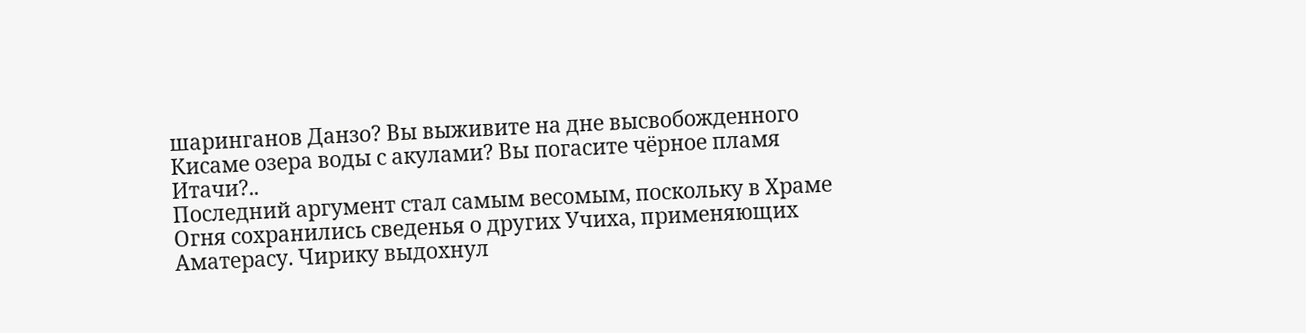шаринганов Данзо? Вы выживите на дне высвобожденного Кисаме озера воды с акулами? Вы погасите чёрное пламя Итачи?..
Последний аргумент стал самым весомым, поскольку в Храме Огня сохранились сведенья о других Учиха, применяющих Аматерасу. Чирику выдохнул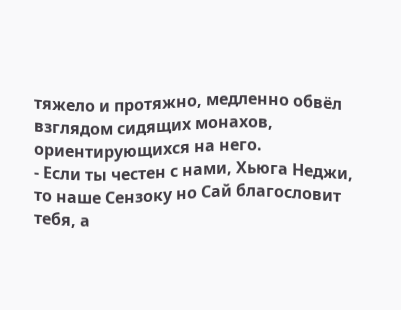тяжело и протяжно, медленно обвёл взглядом сидящих монахов, ориентирующихся на него.
- Если ты честен с нами, Хьюга Неджи, то наше Сензоку но Сай благословит тебя, а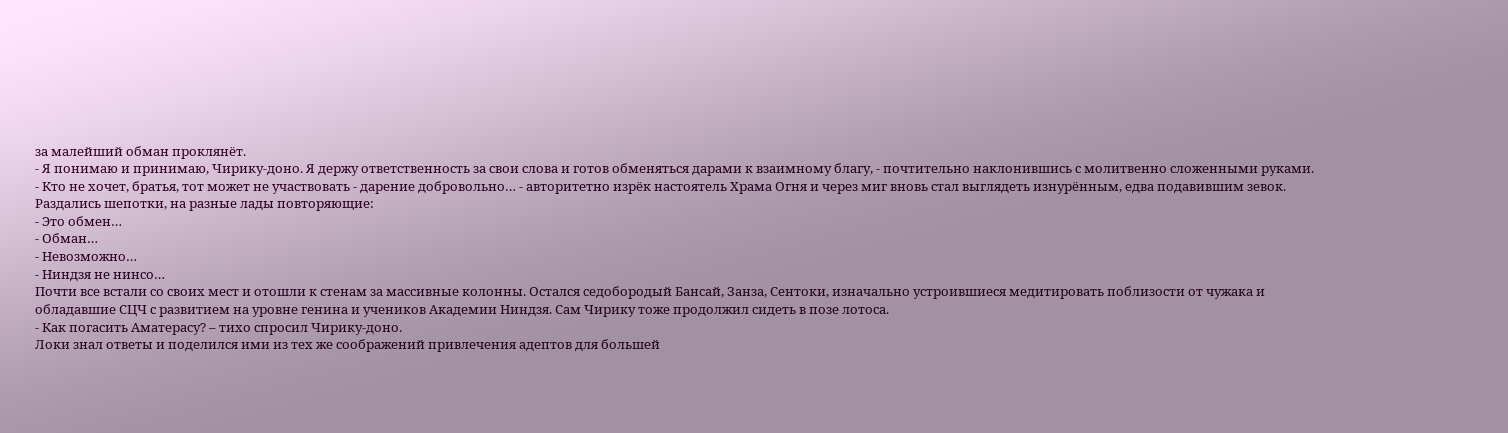за малейший обман проклянёт.
- Я понимаю и принимаю, Чирику-доно. Я держу ответственность за свои слова и готов обменяться дарами к взаимному благу, - почтительно наклонившись с молитвенно сложенными руками.
- Кто не хочет, братья, тот может не участвовать - дарение добровольно… - авторитетно изрёк настоятель Храма Огня и через миг вновь стал выглядеть изнурённым, едва подавившим зевок.
Раздались шепотки, на разные лады повторяющие:
- Это обмен…
- Обман…
- Невозможно…
- Ниндзя не нинсо…
Почти все встали со своих мест и отошли к стенам за массивные колонны. Остался седобородый Бансай, Занза, Сентоки, изначально устроившиеся медитировать поблизости от чужака и обладавшие СЦЧ с развитием на уровне генина и учеников Академии Ниндзя. Сам Чирику тоже продолжил сидеть в позе лотоса.
- Как погасить Аматерасу? – тихо спросил Чирику-доно.
Локи знал ответы и поделился ими из тех же соображений привлечения адептов для большей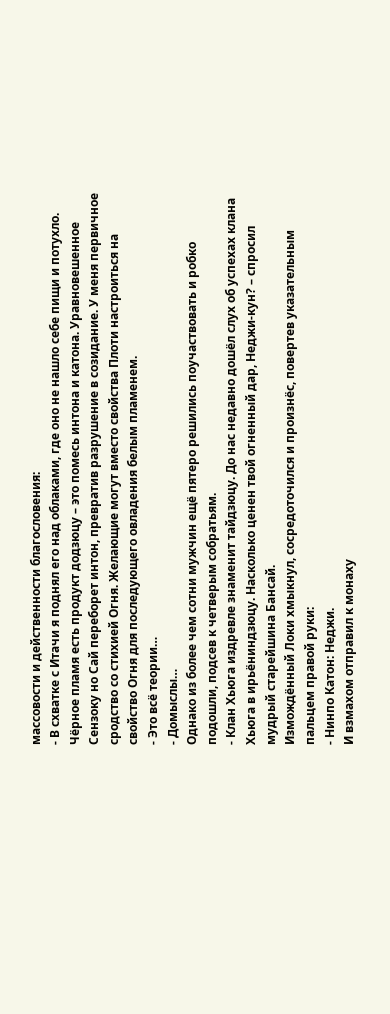массовости и действенности благословения:
- В схватке с Итачи я поднял его над облаками, где оно не нашло себе пищи и потухло. Чёрное пламя есть продукт додзюцу – это помесь интона и катона. Уравновешенное Сензоку но Сай переборет интон, превратив разрушение в созидание. У меня первичное сродство со стихией Огня. Желающие могут вместо свойства Плоти настроиться на свойство Огня для последующего овладения белым пламенем.
- Это всё теории…
- Домыслы…
Однако из более чем сотни мужчин ещё пятеро решились поучаствовать и робко подошли, подсев к четверым собратьям.
- Клан Хьюга издревле знаменит тайдзюцу. До нас недавно дошёл слух об успехах клана Хьюга в ирьёниндзюцу. Насколько ценен твой огненный дар, Неджи-кун? – спросил мудрый старейшина Бансай.
Измождённый Локи хмыкнул, сосредоточился и произнёс, повертев указательным пальцем правой руки:
- Нинпо Катон: Неджи.
И взмахом отправил к монаху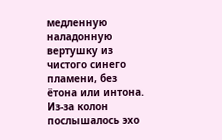медленную наладонную вертушку из чистого синего пламени, без ётона или интона.
Из-за колон послышалось эхо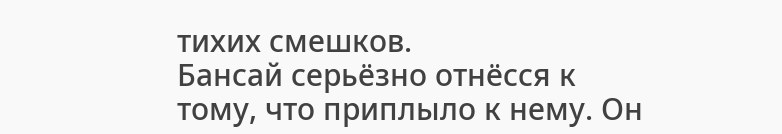тихих смешков.
Бансай серьёзно отнёсся к тому, что приплыло к нему. Он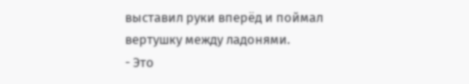выставил руки вперёд и поймал вертушку между ладонями.
- Это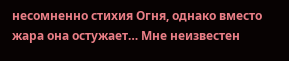несомненно стихия Огня, однако вместо жара она остужает… Мне неизвестен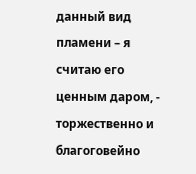данный вид пламени – я считаю его ценным даром, - торжественно и благоговейно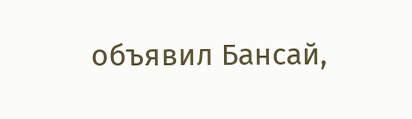объявил Бансай,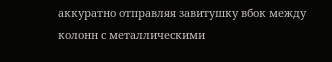аккуратно отправляя завитушку вбок между колонн с металлическими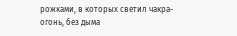рожками, в которых светил чакра-огонь, без дыма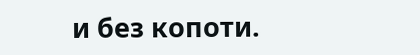и без копоти.